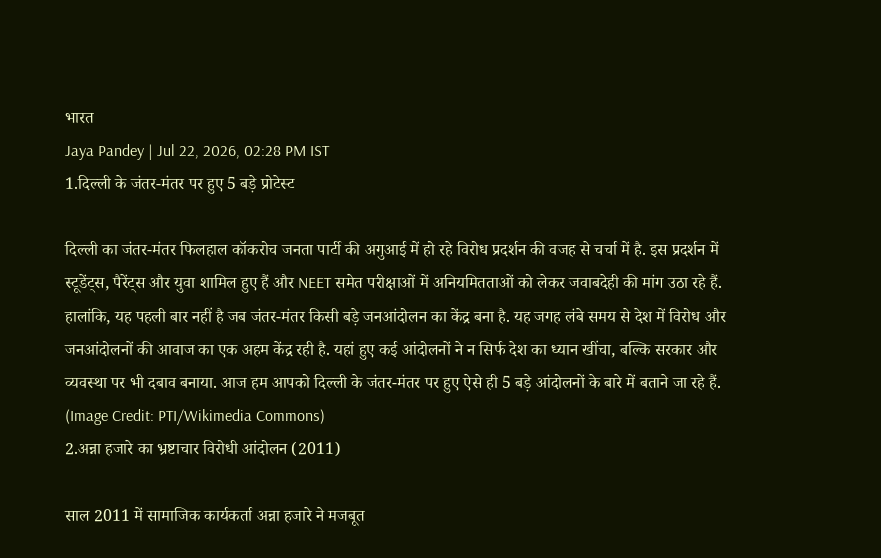भारत
Jaya Pandey | Jul 22, 2026, 02:28 PM IST
1.दिल्ली के जंतर-मंतर पर हुए 5 बड़े प्रोटेस्ट

दिल्ली का जंतर-मंतर फिलहाल कॉकरोच जनता पार्टी की अगुआई में हो रहे विरोध प्रदर्शन की वजह से चर्चा में है. इस प्रदर्शन में स्टूडेंट्स, पैरेंट्स और युवा शामिल हुए हैं और NEET समेत परीक्षाओं में अनियमितताओं को लेकर जवाबदेही की मांग उठा रहे हैं. हालांकि, यह पहली बार नहीं है जब जंतर-मंतर किसी बड़े जनआंदोलन का केंद्र बना है. यह जगह लंबे समय से देश में विरोध और जनआंदोलनों की आवाज का एक अहम केंद्र रही है. यहां हुए कई आंदोलनों ने न सिर्फ देश का ध्यान खींचा, बल्कि सरकार और व्यवस्था पर भी दबाव बनाया. आज हम आपको दिल्ली के जंतर-मंतर पर हुए ऐसे ही 5 बड़े आंदोलनों के बारे में बताने जा रहे हैं.
(Image Credit: PTI/Wikimedia Commons)
2.अन्ना हजारे का भ्रष्टाचार विरोधी आंदोलन (2011)

साल 2011 में सामाजिक कार्यकर्ता अन्ना हजारे ने मजबूत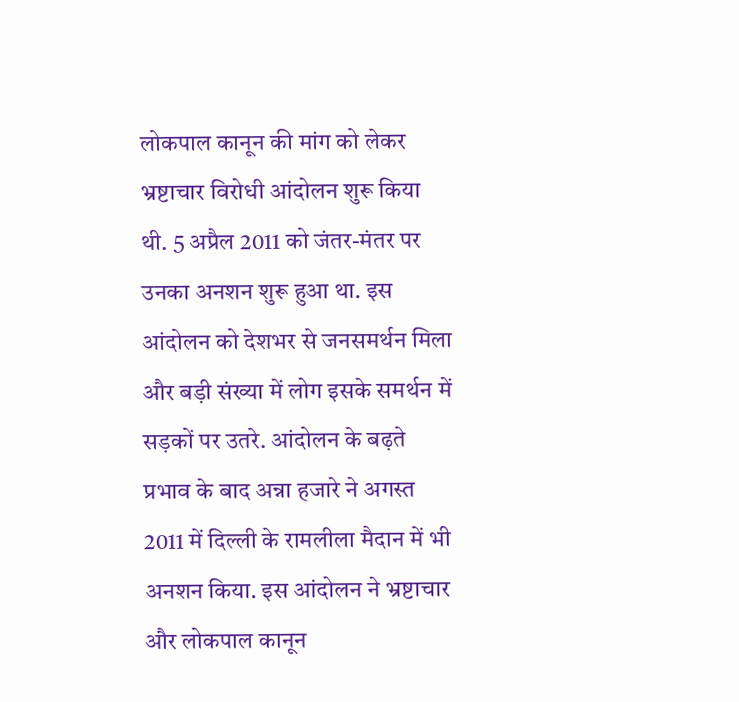लोकपाल कानून की मांग को लेकर भ्रष्टाचार विरोधी आंदोलन शुरू किया थी. 5 अप्रैल 2011 को जंतर-मंतर पर उनका अनशन शुरू हुआ था. इस आंदोलन को देशभर से जनसमर्थन मिला और बड़ी संख्या में लोग इसके समर्थन में सड़कों पर उतरे. आंदोलन के बढ़ते प्रभाव के बाद अन्ना हजारे ने अगस्त 2011 में दिल्ली के रामलीला मैदान में भी अनशन किया. इस आंदोलन ने भ्रष्टाचार और लोकपाल कानून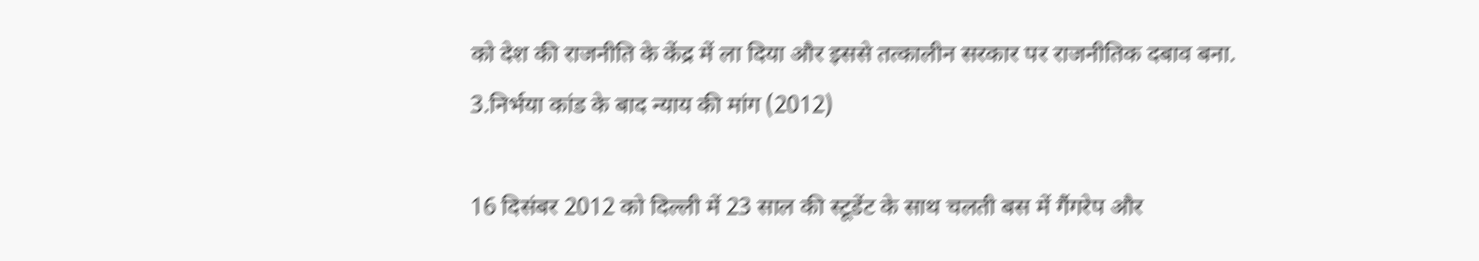को देश की राजनीति के केंद्र में ला दिया और इससे तत्कालीन सरकार पर राजनीतिक दबाव बना.
3.निर्भया कांड के बाद न्याय की मांग (2012)

16 दिसंबर 2012 को दिल्ली में 23 साल की स्टूडेंट के साथ चलती बस में गैंगरेप और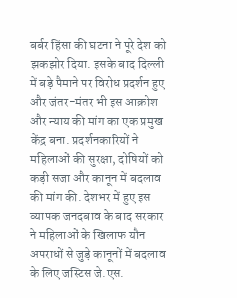बर्बर हिंसा की घटना ने पूरे देश को झकझोर दिया. इसके बाद दिल्ली में बड़े पैमाने पर विरोध प्रदर्शन हुए और जंतर-मंतर भी इस आक्रोश और न्याय की मांग का एक प्रमुख केंद्र बना. प्रदर्शनकारियों ने महिलाओं की सुरक्षा, दोषियों को कड़ी सजा और कानून में बदलाव की मांग की. देशभर में हुए इस व्यापक जनदबाव के बाद सरकार ने महिलाओं के खिलाफ यौन अपराधों से जुड़े कानूनों में बदलाव के लिए जस्टिस जे.एस.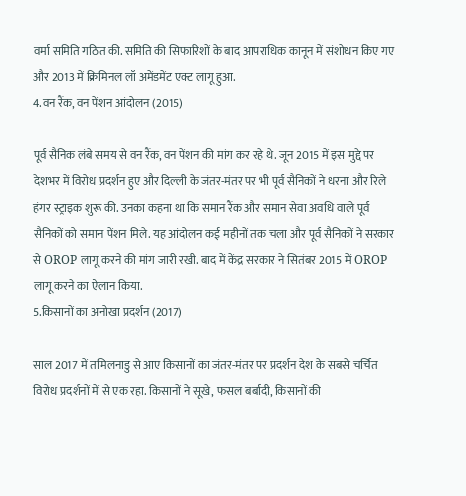वर्मा समिति गठित की. समिति की सिफारिशों के बाद आपराधिक कानून में संशोधन किए गए और 2013 में क्रिमिनल लॉ अमेंडमेंट एक्ट लागू हुआ.
4.वन रैंक, वन पेंशन आंदोलन (2015)

पूर्व सैनिक लंबे समय से वन रैंक, वन पेंशन की मांग कर रहे थे. जून 2015 में इस मुद्दे पर देशभर में विरोध प्रदर्शन हुए और दिल्ली के जंतर-मंतर पर भी पूर्व सैनिकों ने धरना और रिले हंगर स्ट्राइक शुरू की. उनका कहना था कि समान रैंक और समान सेवा अवधि वाले पूर्व सैनिकों को समान पेंशन मिले. यह आंदोलन कई महीनों तक चला और पूर्व सैनिकों ने सरकार से OROP लागू करने की मांग जारी रखी. बाद में केंद्र सरकार ने सितंबर 2015 में OROP लागू करने का ऐलान किया.
5.किसानों का अनोखा प्रदर्शन (2017)

साल 2017 में तमिलनाडु से आए किसानों का जंतर-मंतर पर प्रदर्शन देश के सबसे चर्चित विरोध प्रदर्शनों में से एक रहा. किसानों ने सूखे, फसल बर्बादी, किसानों की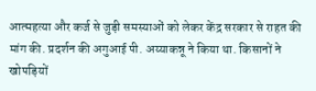आत्महत्या और कर्ज से जुड़ी समस्याओं को लेकर केंद्र सरकार से राहत की मांग की. प्रदर्शन की अगुआई पी. अय्याकन्नू ने किया था. किसानों ने खोपड़ियों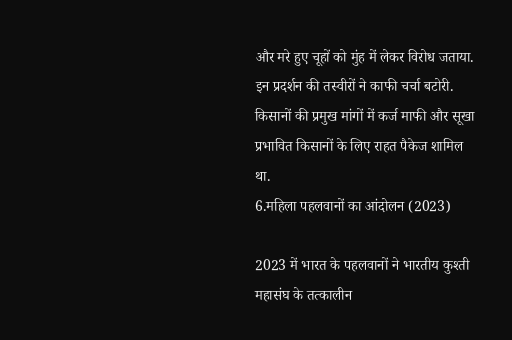और मरे हुए चूहों को मुंह में लेकर विरोध जताया. इन प्रदर्शन की तस्वीरों ने काफी चर्चा बटोरी. किसानों की प्रमुख मांगों में कर्ज माफी और सूखा प्रभावित किसानों के लिए राहत पैकेज शामिल था.
6.महिला पहलवानों का आंदोलन (2023)

2023 में भारत के पहलवानों ने भारतीय कुश्ती महासंघ के तत्कालीन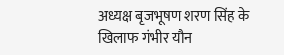अध्यक्ष बृजभूषण शरण सिंह के खिलाफ गंभीर यौन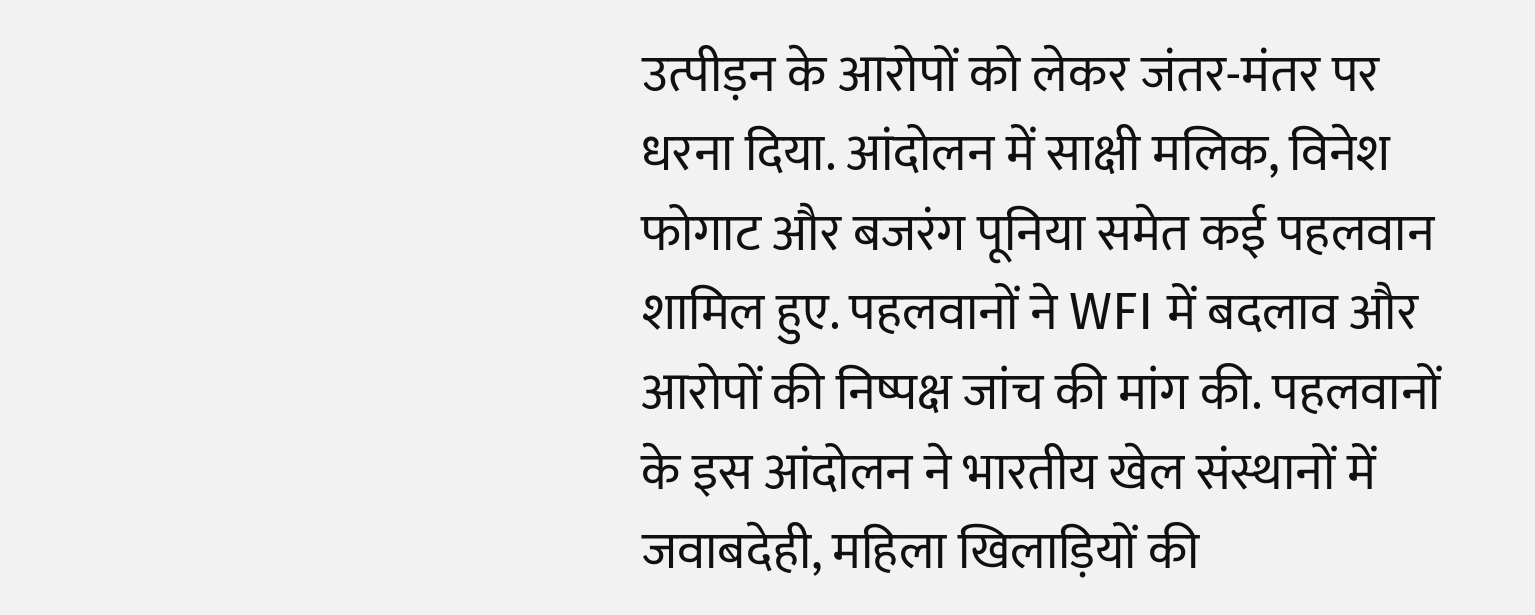उत्पीड़न के आरोपों को लेकर जंतर-मंतर पर धरना दिया. आंदोलन में साक्षी मलिक, विनेश फोगाट और बजरंग पूनिया समेत कई पहलवान शामिल हुए. पहलवानों ने WFI में बदलाव और आरोपों की निष्पक्ष जांच की मांग की. पहलवानों के इस आंदोलन ने भारतीय खेल संस्थानों में जवाबदेही, महिला खिलाड़ियों की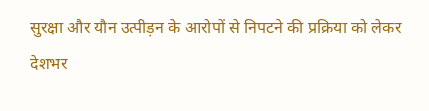सुरक्षा और यौन उत्पीड़न के आरोपों से निपटने की प्रक्रिया को लेकर देशभर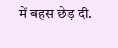में बहस छेड़ दी.